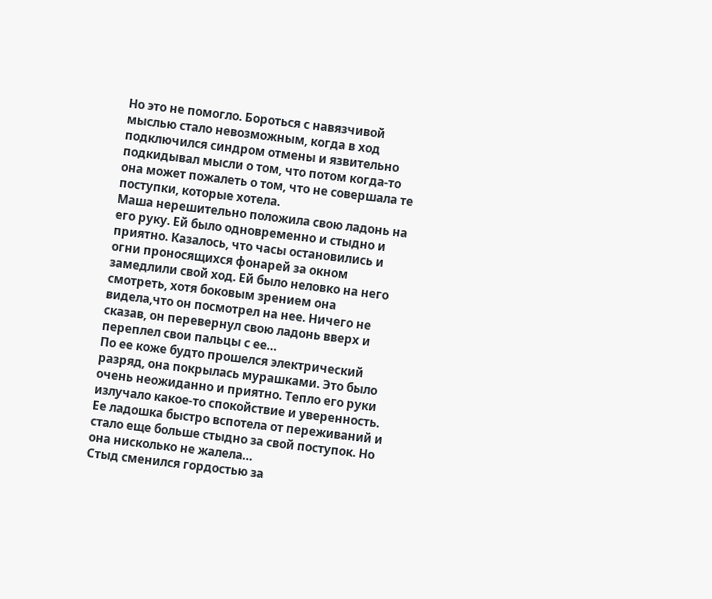Но это не помогло. Бороться с навязчивой мыслью стало невозможным, когда в ход подключился синдром отмены и язвительно подкидывал мысли о том, что потом когда-то она может пожалеть о том, что не совершала те поступки, которые хотела.
Маша нерешительно положила свою ладонь на его руку. Ей было одновременно и стыдно и приятно. Казалось, что часы остановились и огни проносящихся фонарей за окном замедлили свой ход. Ей было неловко на него смотреть, хотя боковым зрением она видела,что он посмотрел на нее. Ничего не сказав, он перевернул свою ладонь вверх и переплел свои пальцы с ее…
По ее коже будто прошелся электрический разряд, она покрылась мурашками. Это было очень неожиданно и приятно. Тепло его руки излучало какое-то спокойствие и уверенность. Ее ладошка быстро вспотела от переживаний и стало еще больше стыдно за свой поступок. Но она нисколько не жалела…
Стыд сменился гордостью за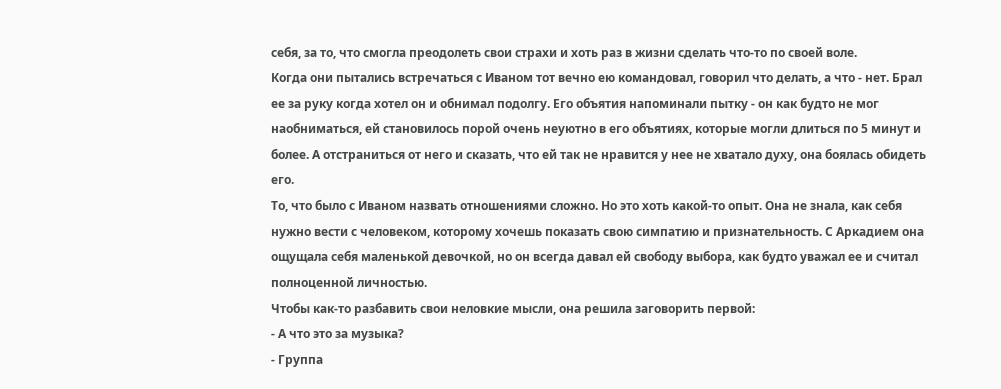себя, за то, что смогла преодолеть свои страхи и хоть раз в жизни сделать что-то по своей воле.
Когда они пытались встречаться с Иваном тот вечно ею командовал, говорил что делать, а что - нет. Брал ее за руку когда хотел он и обнимал подолгу. Его объятия напоминали пытку - он как будто не мог наобниматься, ей становилось порой очень неуютно в его объятиях, которые могли длиться по 5 минут и более. А отстраниться от него и сказать, что ей так не нравится у нее не хватало духу, она боялась обидеть его.
То, что было с Иваном назвать отношениями сложно. Но это хоть какой-то опыт. Она не знала, как себя нужно вести с человеком, которому хочешь показать свою симпатию и признательность. С Аркадием она ощущала себя маленькой девочкой, но он всегда давал ей свободу выбора, как будто уважал ее и считал полноценной личностью.
Чтобы как-то разбавить свои неловкие мысли, она решила заговорить первой:
- А что это за музыка?
- Группа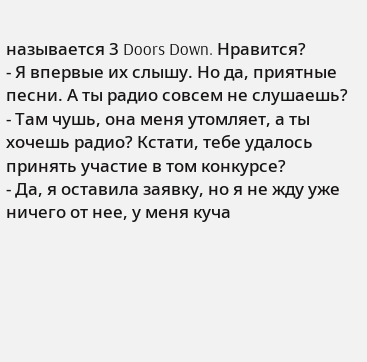называется 3 Doors Down. Нравится?
- Я впервые их слышу. Но да, приятные песни. А ты радио совсем не слушаешь?
- Там чушь, она меня утомляет, а ты хочешь радио? Кстати, тебе удалось принять участие в том конкурсе?
- Да, я оставила заявку, но я не жду уже ничего от нее, у меня куча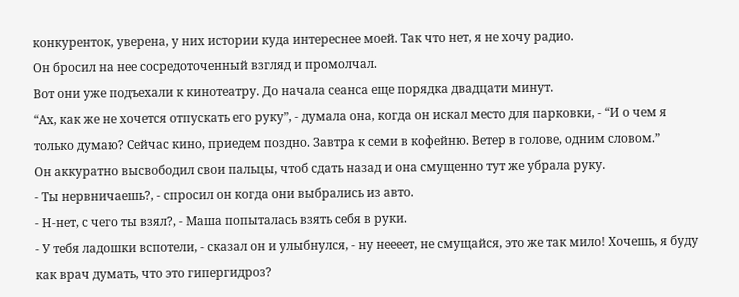конкуренток, уверена, у них истории куда интереснее моей. Так что нет, я не хочу радио.
Он бросил на нее сосредоточенный взгляд и промолчал.
Вот они уже подъехали к кинотеатру. До начала сеанса еще порядка двадцати минут.
“Ах, как же не хочется отпускать его руку”, - думала она, когда он искал место для парковки, - “И о чем я только думаю? Сейчас кино, приедем поздно. Завтра к семи в кофейню. Ветер в голове, одним словом.”
Он аккуратно высвободил свои пальцы, чтоб сдать назад и она смущенно тут же убрала руку.
- Ты нервничаешь?, - спросил он когда они выбрались из авто.
- Н-нет, с чего ты взял?, - Маша попыталась взять себя в руки.
- У тебя ладошки вспотели, - сказал он и улыбнулся, - ну неееет, не смущайся, это же так мило! Хочешь, я буду как врач думать, что это гипергидроз?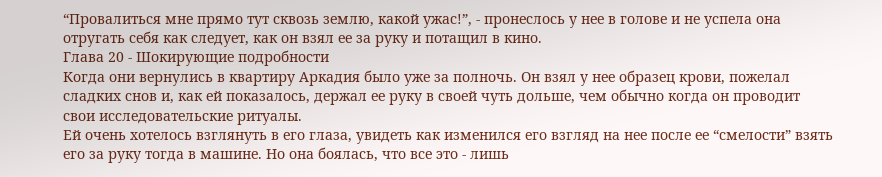“Провалиться мне прямо тут сквозь землю, какой ужас!”, - пронеслось у нее в голове и не успела она отругать себя как следует, как он взял ее за руку и потащил в кино.
Глава 20 - Шокирующие подробности
Когда они вернулись в квартиру Аркадия было уже за полночь. Он взял у нее образец крови, пожелал сладких снов и, как ей показалось, держал ее руку в своей чуть дольше, чем обычно когда он проводит свои исследовательские ритуалы.
Ей очень хотелось взглянуть в его глаза, увидеть как изменился его взгляд на нее после ее “смелости” взять его за руку тогда в машине. Но она боялась, что все это - лишь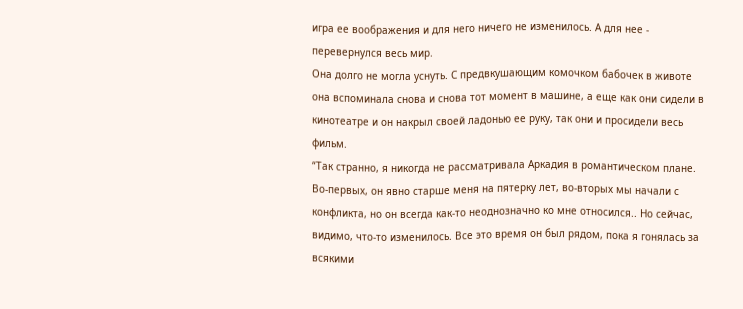игра ее воображения и для него ничего не изменилось. А для нее - перевернулся весь мир.
Она долго не могла уснуть. С предвкушающим комочком бабочек в животе она вспоминала снова и снова тот момент в машине, а еще как они сидели в кинотеатре и он накрыл своей ладонью ее руку, так они и просидели весь фильм.
“Так странно, я никогда не рассматривала Аркадия в романтическом плане. Во-первых, он явно старше меня на пятерку лет, во-вторых мы начали с конфликта, но он всегда как-то неоднозначно ко мне относился.. Но сейчас, видимо, что-то изменилось. Все это время он был рядом, пока я гонялась за всякими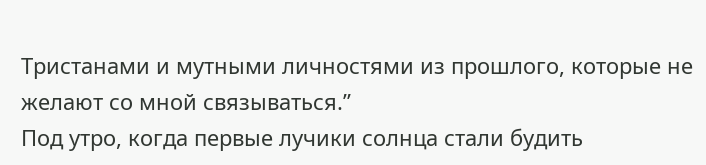Тристанами и мутными личностями из прошлого, которые не желают со мной связываться.”
Под утро, когда первые лучики солнца стали будить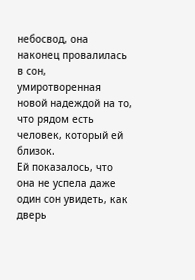небосвод, она наконец провалилась в сон, умиротворенная новой надеждой на то, что рядом есть человек, который ей близок.
Ей показалось, что она не успела даже один сон увидеть, как дверь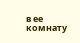в ее комнату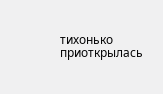тихонько приоткрылась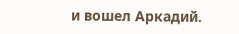и вошел Аркадий.